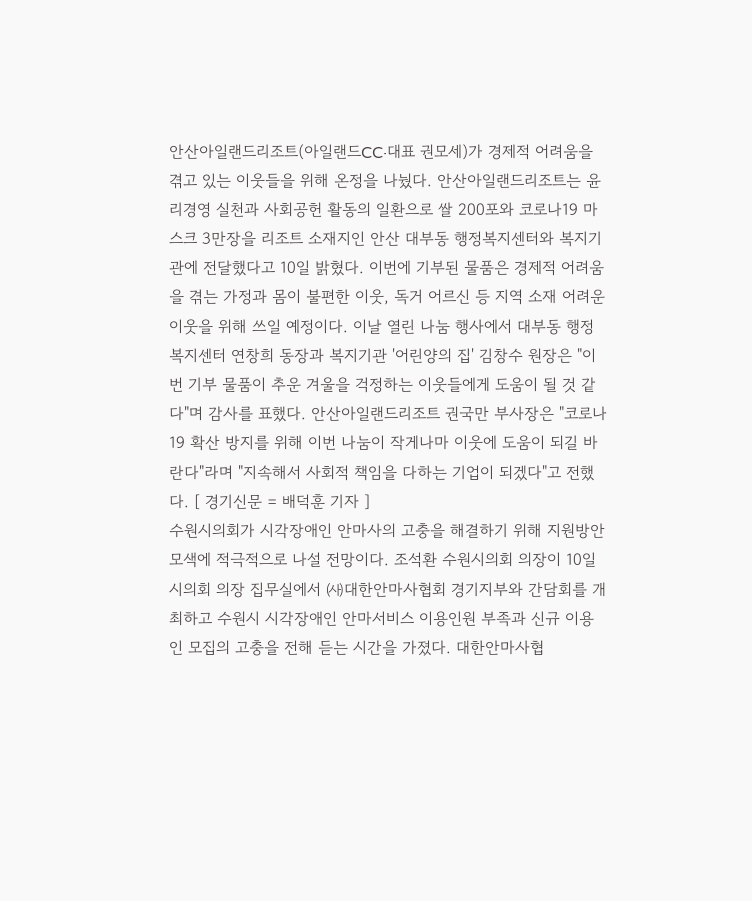안산아일랜드리조트(아일랜드CC·대표 권모세)가 경제적 어려움을 겪고 있는 이웃들을 위해 온정을 나눴다. 안산아일랜드리조트는 윤리경영 실천과 사회공헌 활동의 일환으로 쌀 200포와 코로나19 마스크 3만장을 리조트 소재지인 안산 대부동 행정복지센터와 복지기관에 전달했다고 10일 밝혔다. 이번에 기부된 물품은 경제적 어려움을 겪는 가정과 몸이 불편한 이웃, 독거 어르신 등 지역 소재 어려운 이웃을 위해 쓰일 예정이다. 이날 열린 나눔 행사에서 대부동 행정복지센터 연창희 동장과 복지기관 '어린양의 집' 김창수 원장은 "이번 기부 물품이 추운 겨울을 걱정하는 이웃들에게 도움이 될 것 같다"며 감사를 표했다. 안산아일랜드리조트 권국만 부사장은 "코로나19 확산 방지를 위해 이번 나눔이 작게나마 이웃에 도움이 되길 바란다"라며 "지속해서 사회적 책임을 다하는 기업이 되겠다"고 전했다. [ 경기신문 = 배덕훈 기자 ]
수원시의회가 시각장애인 안마사의 고충을 해결하기 위해 지원방안 모색에 적극적으로 나설 전망이다. 조석환 수원시의회 의장이 10일 시의회 의장 집무실에서 ㈔대한안마사협회 경기지부와 간담회를 개최하고 수원시 시각장애인 안마서비스 이용인원 부족과 신규 이용인 모집의 고충을 전해 듣는 시간을 가졌다. 대한안마사협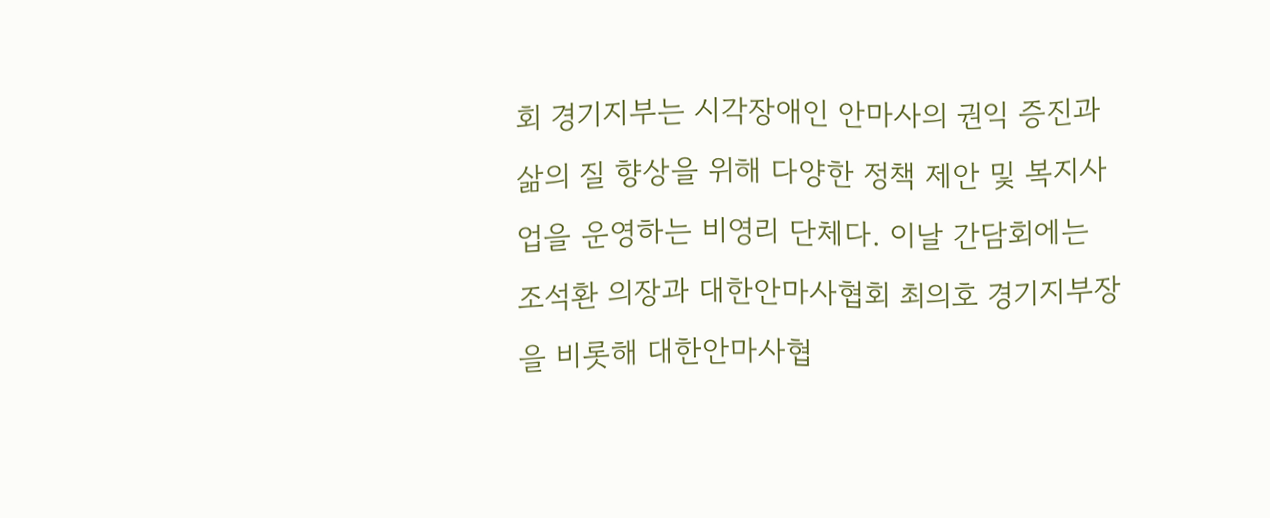회 경기지부는 시각장애인 안마사의 권익 증진과 삶의 질 향상을 위해 다양한 정책 제안 및 복지사업을 운영하는 비영리 단체다. 이날 간담회에는 조석환 의장과 대한안마사협회 최의호 경기지부장을 비롯해 대한안마사협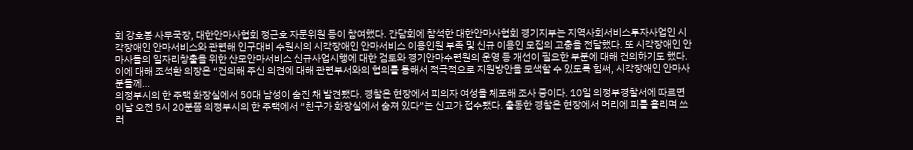회 강호봉 사무국장, 대한안마사협회 정근호 자문위원 등이 참여했다. 간담회에 참석한 대한안마사협회 경기지부는 지역사회서비스투자사업인 시각장애인 안마서비스와 관련해 인구대비 수원시의 시각장애인 안마서비스 이용인원 부족 및 신규 이용인 모집의 고충을 전달했다. 또 시각장애인 안마사들의 일자리창출을 위한 산모안마서비스 신규사업시행에 대한 검토와 경기안마수련원의 운영 등 개선이 필요한 부분에 대해 건의하기도 했다. 이에 대해 조석환 의장은 “건의해 주신 의견에 대해 관련부서와의 협의를 통해서 적극적으로 지원방안을 모색할 수 있도록 힘써, 시각장애인 안마사분들께…
의정부시의 한 주택 화장실에서 50대 남성이 숨진 채 발견됐다. 경찰은 현장에서 피의자 여성을 체포해 조사 중이다. 10일 의정부경찰서에 따르면 이날 오전 5시 20분쯤 의정부시의 한 주택에서 “친구가 화장실에서 숨져 있다”는 신고가 접수됐다. 출동한 경찰은 현장에서 머리에 피를 흘리며 쓰러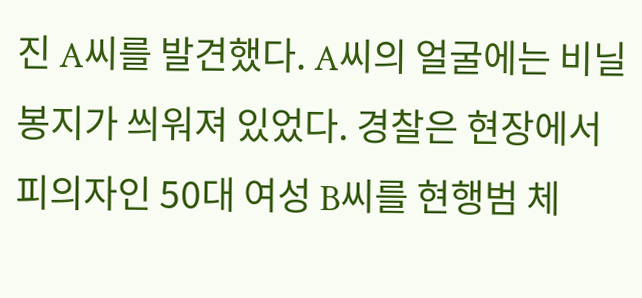진 A씨를 발견했다. A씨의 얼굴에는 비닐봉지가 씌워져 있었다. 경찰은 현장에서 피의자인 50대 여성 B씨를 현행범 체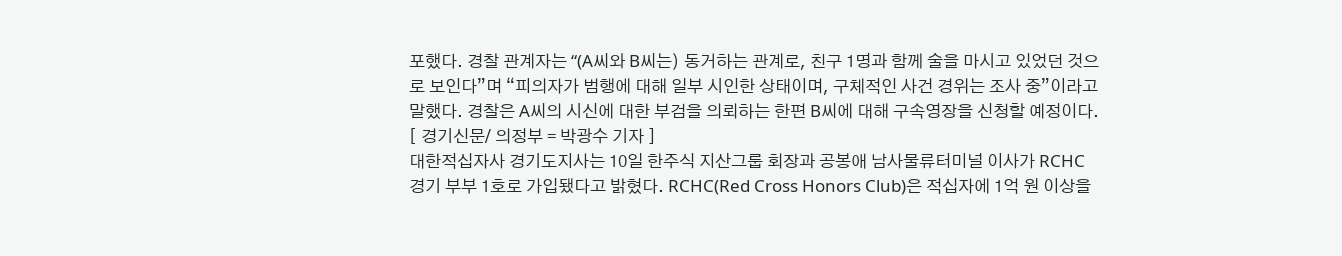포했다. 경찰 관계자는 “(A씨와 B씨는) 동거하는 관계로, 친구 1명과 함께 술을 마시고 있었던 것으로 보인다”며 “피의자가 범행에 대해 일부 시인한 상태이며, 구체적인 사건 경위는 조사 중”이라고 말했다. 경찰은 A씨의 시신에 대한 부검을 의뢰하는 한편 B씨에 대해 구속영장을 신청할 예정이다. [ 경기신문/ 의정부 = 박광수 기자 ]
대한적십자사 경기도지사는 10일 한주식 지산그룹 회장과 공봉애 남사물류터미널 이사가 RCHC 경기 부부 1호로 가입됐다고 밝혔다. RCHC(Red Cross Honors Club)은 적십자에 1억 원 이상을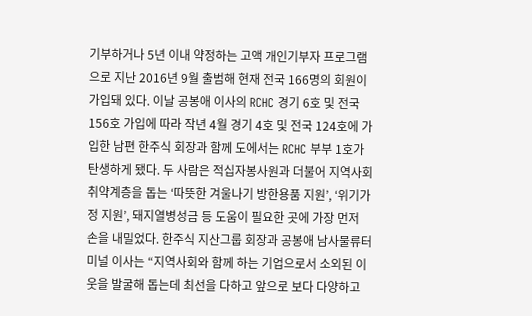기부하거나 5년 이내 약정하는 고액 개인기부자 프로그램으로 지난 2016년 9월 출범해 현재 전국 166명의 회원이 가입돼 있다. 이날 공봉애 이사의 RCHC 경기 6호 및 전국 156호 가입에 따라 작년 4월 경기 4호 및 전국 124호에 가입한 남편 한주식 회장과 함께 도에서는 RCHC 부부 1호가 탄생하게 됐다. 두 사람은 적십자봉사원과 더불어 지역사회 취약계층을 돕는 ‘따뜻한 겨울나기 방한용품 지원’, ‘위기가정 지원’, 돼지열병성금 등 도움이 필요한 곳에 가장 먼저 손을 내밀었다. 한주식 지산그룹 회장과 공봉애 남사물류터미널 이사는 “지역사회와 함께 하는 기업으로서 소외된 이웃을 발굴해 돕는데 최선을 다하고 앞으로 보다 다양하고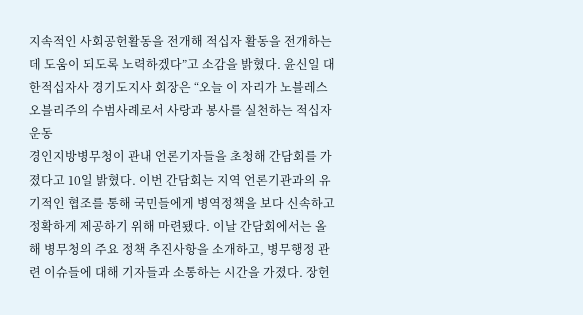지속적인 사회공헌활동을 전개해 적십자 활동을 전개하는데 도움이 되도록 노력하겠다”고 소감을 밝혔다. 윤신일 대한적십자사 경기도지사 회장은 “오늘 이 자리가 노블레스 오블리주의 수범사례로서 사랑과 봉사를 실천하는 적십자운동
경인지방병무청이 관내 언론기자들을 초청해 간담회를 가졌다고 10일 밝혔다. 이번 간담회는 지역 언론기관과의 유기적인 협조를 통해 국민들에게 병역정책을 보다 신속하고 정확하게 제공하기 위해 마련됐다. 이날 간담회에서는 올해 병무청의 주요 정책 추진사항을 소개하고, 병무행정 관련 이슈들에 대해 기자들과 소통하는 시간을 가졌다. 장헌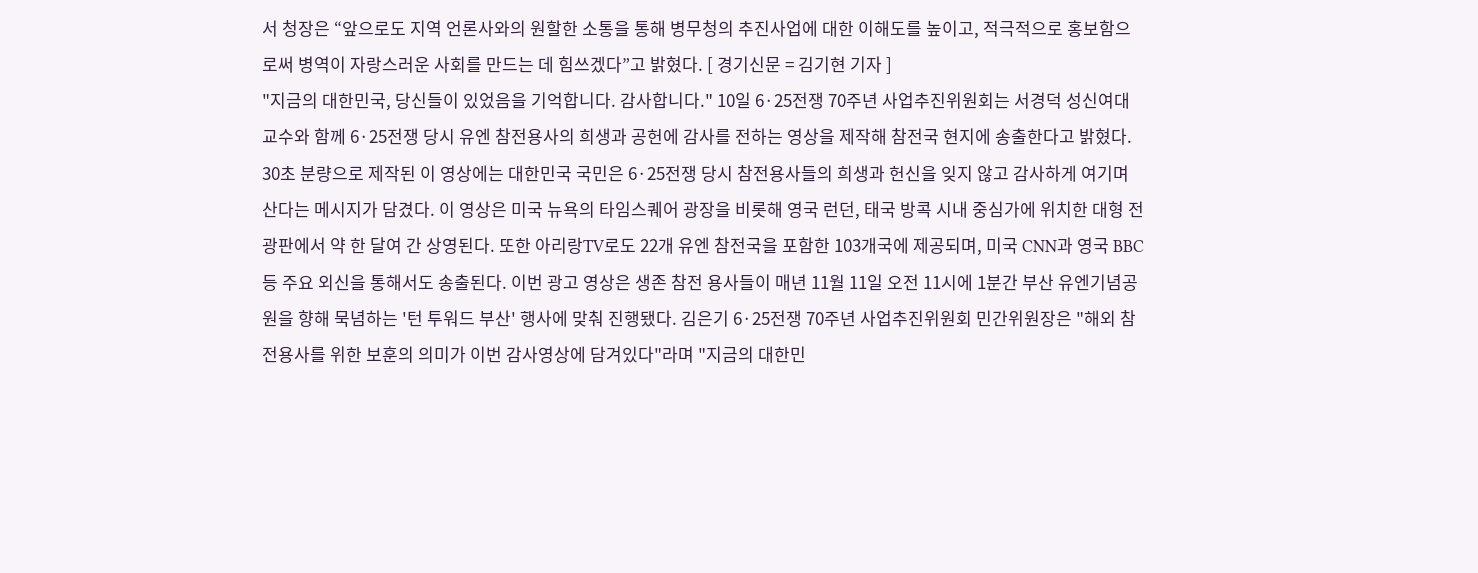서 청장은 “앞으로도 지역 언론사와의 원할한 소통을 통해 병무청의 추진사업에 대한 이해도를 높이고, 적극적으로 홍보함으로써 병역이 자랑스러운 사회를 만드는 데 힘쓰겠다”고 밝혔다. [ 경기신문 = 김기현 기자 ]
"지금의 대한민국, 당신들이 있었음을 기억합니다. 감사합니다." 10일 6·25전쟁 70주년 사업추진위원회는 서경덕 성신여대 교수와 함께 6·25전쟁 당시 유엔 참전용사의 희생과 공헌에 감사를 전하는 영상을 제작해 참전국 현지에 송출한다고 밝혔다. 30초 분량으로 제작된 이 영상에는 대한민국 국민은 6·25전쟁 당시 참전용사들의 희생과 헌신을 잊지 않고 감사하게 여기며 산다는 메시지가 담겼다. 이 영상은 미국 뉴욕의 타임스퀘어 광장을 비롯해 영국 런던, 태국 방콕 시내 중심가에 위치한 대형 전광판에서 약 한 달여 간 상영된다. 또한 아리랑TV로도 22개 유엔 참전국을 포함한 103개국에 제공되며, 미국 CNN과 영국 BBC 등 주요 외신을 통해서도 송출된다. 이번 광고 영상은 생존 참전 용사들이 매년 11월 11일 오전 11시에 1분간 부산 유엔기념공원을 향해 묵념하는 '턴 투워드 부산' 행사에 맞춰 진행됐다. 김은기 6·25전쟁 70주년 사업추진위원회 민간위원장은 "해외 참전용사를 위한 보훈의 의미가 이번 감사영상에 담겨있다"라며 "지금의 대한민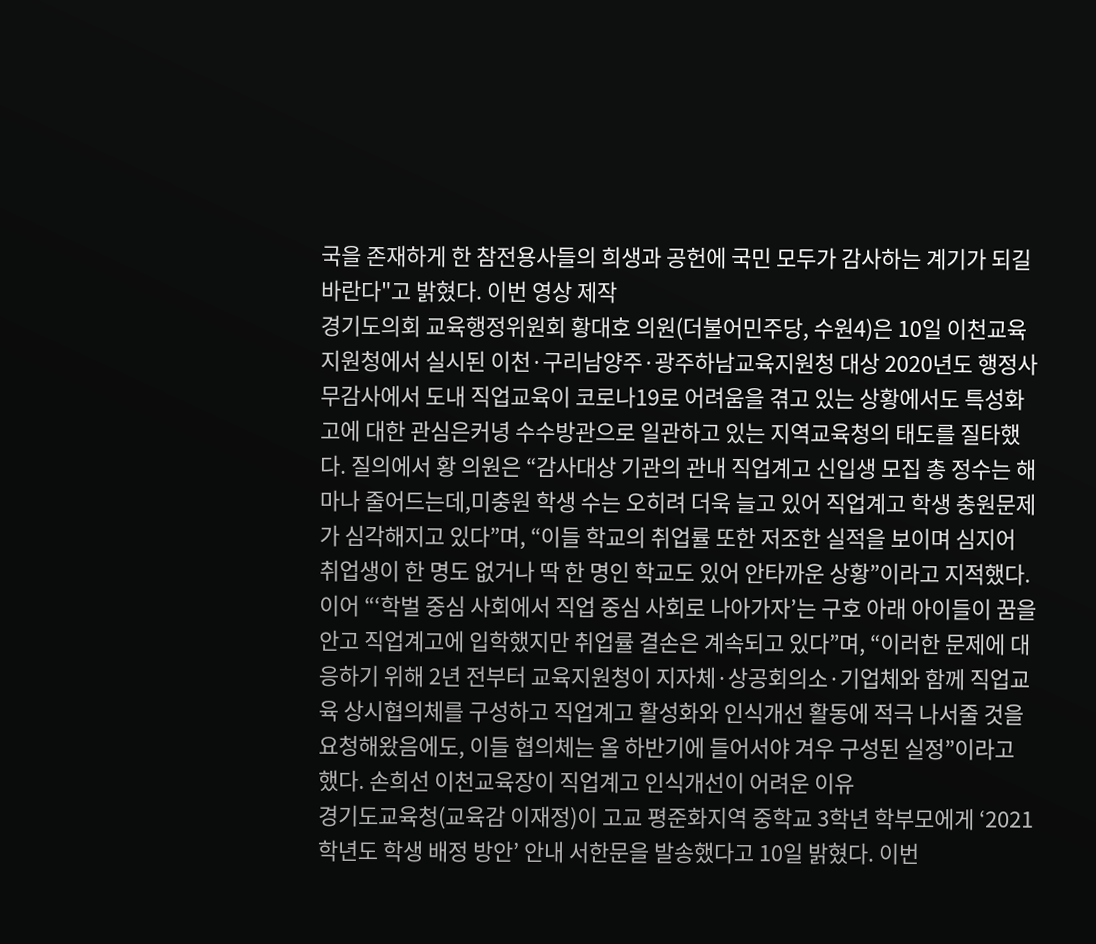국을 존재하게 한 참전용사들의 희생과 공헌에 국민 모두가 감사하는 계기가 되길 바란다"고 밝혔다. 이번 영상 제작
경기도의회 교육행정위원회 황대호 의원(더불어민주당, 수원4)은 10일 이천교육지원청에서 실시된 이천·구리남양주·광주하남교육지원청 대상 2020년도 행정사무감사에서 도내 직업교육이 코로나19로 어려움을 겪고 있는 상황에서도 특성화고에 대한 관심은커녕 수수방관으로 일관하고 있는 지역교육청의 태도를 질타했다. 질의에서 황 의원은 “감사대상 기관의 관내 직업계고 신입생 모집 총 정수는 해마나 줄어드는데,미충원 학생 수는 오히려 더욱 늘고 있어 직업계고 학생 충원문제가 심각해지고 있다”며, “이들 학교의 취업률 또한 저조한 실적을 보이며 심지어 취업생이 한 명도 없거나 딱 한 명인 학교도 있어 안타까운 상황”이라고 지적했다. 이어 “‘학벌 중심 사회에서 직업 중심 사회로 나아가자’는 구호 아래 아이들이 꿈을 안고 직업계고에 입학했지만 취업률 결손은 계속되고 있다”며, “이러한 문제에 대응하기 위해 2년 전부터 교육지원청이 지자체·상공회의소·기업체와 함께 직업교육 상시협의체를 구성하고 직업계고 활성화와 인식개선 활동에 적극 나서줄 것을 요청해왔음에도, 이들 협의체는 올 하반기에 들어서야 겨우 구성된 실정”이라고 했다. 손희선 이천교육장이 직업계고 인식개선이 어려운 이유
경기도교육청(교육감 이재정)이 고교 평준화지역 중학교 3학년 학부모에게 ‘2021학년도 학생 배정 방안’ 안내 서한문을 발송했다고 10일 밝혔다. 이번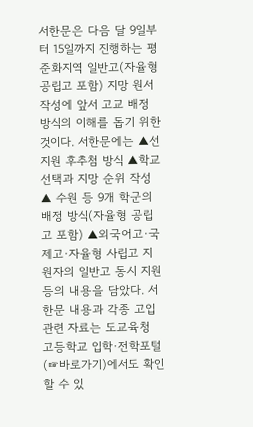서한문은 다음 달 9일부터 15일까지 진행하는 평준화지역 일반고(자율형 공립고 포함) 지망 원서 작성에 앞서 고교 배정 방식의 이해를 돕기 위한 것이다. 서한문에는 ▲선지원 후추첨 방식 ▲학교 선택과 지망 순위 작성 ▲ 수원 등 9개 학군의 배정 방식(자율형 공립고 포함) ▲외국어고·국제고·자율형 사립고 지원자의 일반고 동시 지원 등의 내용을 담았다. 서한문 내용과 각종 고입 관련 자료는 도교육청 고등학교 입학·전학포털(☞바로가기)에서도 확인할 수 있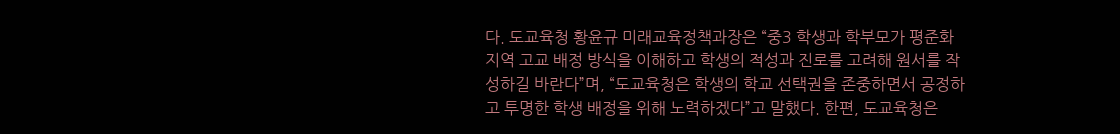다. 도교육청 황윤규 미래교육정책과장은 “중3 학생과 학부모가 평준화지역 고교 배정 방식을 이해하고 학생의 적성과 진로를 고려해 원서를 작성하길 바란다”며, “도교육청은 학생의 학교 선택권을 존중하면서 공정하고 투명한 학생 배정을 위해 노력하겠다”고 말했다. 한편, 도교육청은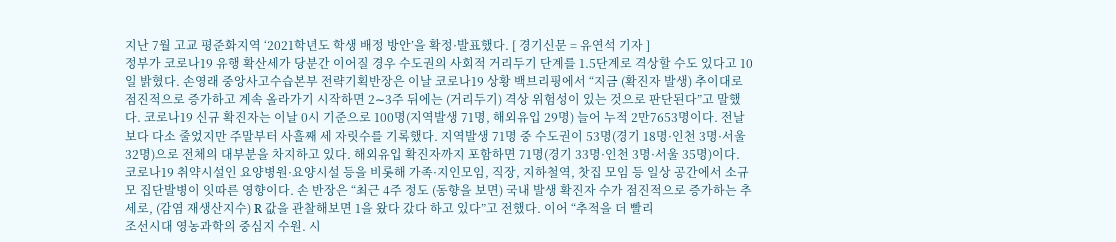지난 7월 고교 평준화지역 ‘2021학년도 학생 배정 방안’을 확정·발표했다. [ 경기신문 = 유연석 기자 ]
정부가 코로나19 유행 확산세가 당분간 이어질 경우 수도권의 사회적 거리두기 단계를 1.5단계로 격상할 수도 있다고 10일 밝혔다. 손영래 중앙사고수습본부 전략기획반장은 이날 코로나19 상황 백브리핑에서 “지금 (확진자 발생) 추이대로 점진적으로 증가하고 계속 올라가기 시작하면 2∼3주 뒤에는 (거리두기) 격상 위험성이 있는 것으로 판단된다”고 말했다. 코로나19 신규 확진자는 이날 0시 기준으로 100명(지역발생 71명, 해외유입 29명) 늘어 누적 2만7653명이다. 전날보다 다소 줄었지만 주말부터 사흘째 세 자릿수를 기록했다. 지역발생 71명 중 수도권이 53명(경기 18명·인천 3명·서울 32명)으로 전체의 대부분을 차지하고 있다. 해외유입 확진자까지 포함하면 71명(경기 33명·인천 3명·서울 35명)이다. 코로나19 취약시설인 요양병원·요양시설 등을 비롯해 가족·지인모임, 직장, 지하철역, 찻집 모임 등 일상 공간에서 소규모 집단발병이 잇따른 영향이다. 손 반장은 “최근 4주 정도 (동향을 보면) 국내 발생 확진자 수가 점진적으로 증가하는 추세로, (감염 재생산지수) R 값을 관찰해보면 1을 왔다 갔다 하고 있다”고 전했다. 이어 “추적을 더 빨리
조선시대 영농과학의 중심지 수원. 시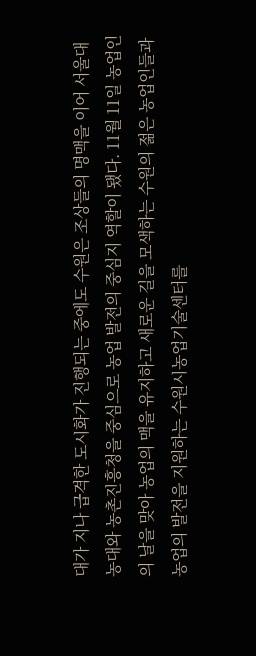대가 지나 급격한 도시화가 진행되는 중에도 수원은 조상들의 명맥을 이어 서울대 농대와 농촌진흥청을 중심으로 농업 발전의 중심지 역할이 됐다. 11월 11일 농업인의 날을 맞아 농업의 맥을 유지하고 새로운 길을 모색하는 수원의 젊은 농업인들과 농업의 발전을 지원하는 수원시농업기술센터를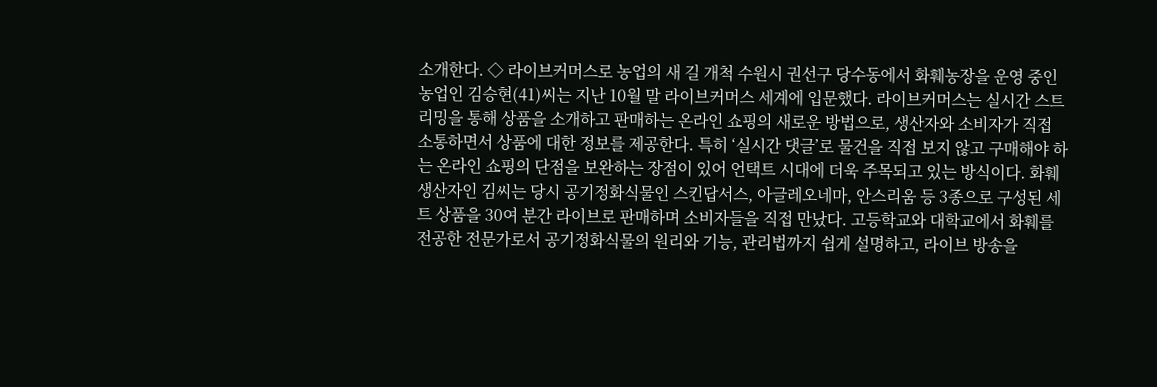소개한다. ◇ 라이브커머스로 농업의 새 길 개척 수원시 권선구 당수동에서 화훼농장을 운영 중인 농업인 김승현(41)씨는 지난 10월 말 라이브커머스 세계에 입문했다. 라이브커머스는 실시간 스트리밍을 통해 상품을 소개하고 판매하는 온라인 쇼핑의 새로운 방법으로, 생산자와 소비자가 직접 소통하면서 상품에 대한 정보를 제공한다. 특히 ‘실시간 댓글’로 물건을 직접 보지 않고 구매해야 하는 온라인 쇼핑의 단점을 보완하는 장점이 있어 언택트 시대에 더욱 주목되고 있는 방식이다. 화훼 생산자인 김씨는 당시 공기정화식물인 스킨답서스, 아글레오네마, 안스리움 등 3종으로 구성된 세트 상품을 30여 분간 라이브로 판매하며 소비자들을 직접 만났다. 고등학교와 대학교에서 화훼를 전공한 전문가로서 공기정화식물의 원리와 기능, 관리법까지 쉽게 설명하고, 라이브 방송을